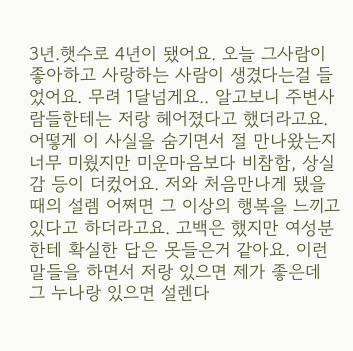3년.햇수로 4년이 됐어요. 오늘 그사람이 좋아하고 사랑하는 사람이 생겼다는걸 들었어요. 무려 1달넘게요.. 알고보니 주변사람들한테는 저랑 헤어졌다고 했더라고요. 어떻게 이 사실을 숨기면서 절 만나왔는지 너무 미웠지만 미운마음보다 비참함, 상실감 등이 더컸어요. 저와 처음만나게 됐을때의 설렘 어쩌면 그 이상의 행복을 느끼고 있다고 하더라고요. 고백은 했지만 여성분한테 확실한 답은 못들은거 같아요. 이런말들을 하면서 저랑 있으면 제가 좋은데 그 누나랑 있으면 설렌다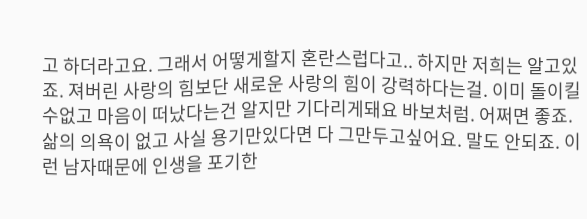고 하더라고요. 그래서 어떻게할지 혼란스럽다고.. 하지만 저희는 알고있죠. 져버린 사랑의 힘보단 새로운 사랑의 힘이 강력하다는걸. 이미 돌이킬수없고 마음이 떠났다는건 알지만 기다리게돼요 바보처럼. 어쩌면 좋죠. 삶의 의욕이 없고 사실 용기만있다면 다 그만두고싶어요. 말도 안되죠. 이런 남자때문에 인생을 포기한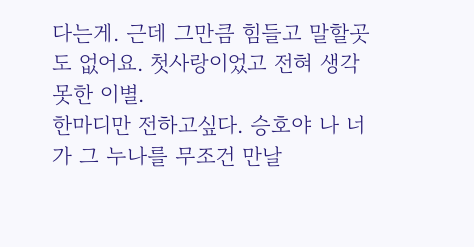다는게. 근데 그만큼 힘들고 말할곳도 없어요. 첫사랑이었고 전혀 생각못한 이별.
한마디만 전하고싶다. 승호야 나 너가 그 누나를 무조건 만날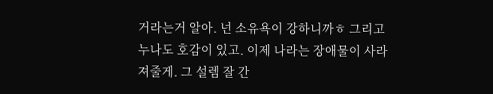거라는거 알아. 넌 소유욕이 강하니까ㅎ 그리고 누나도 호감이 있고. 이제 나라는 장애물이 사라져줄게. 그 설렘 잘 간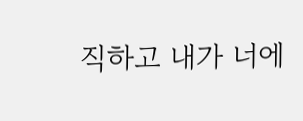직하고 내가 너에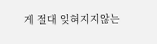게 절대 잊혀지지않는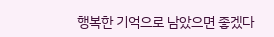행복한 기억으로 남았으면 좋겠다